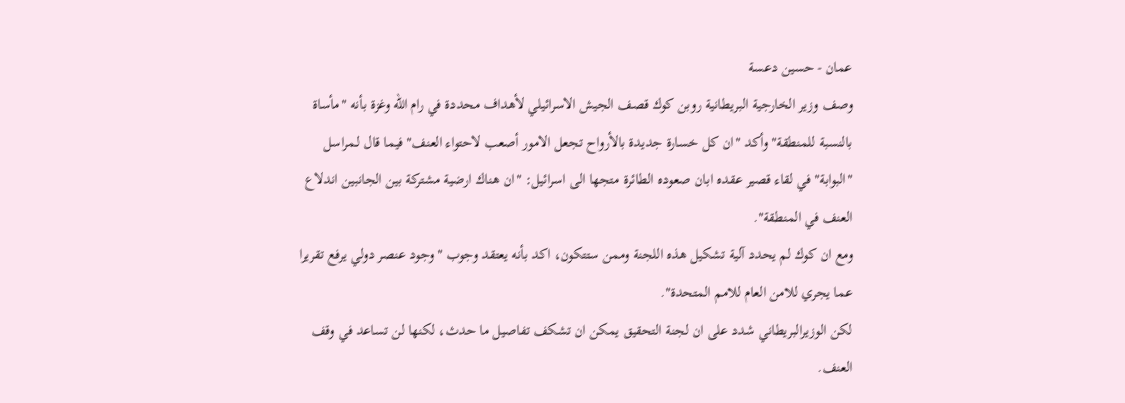عمان - حسين دعسة
وصف وزير الخارجية البريطانية روبن كوك قصف الجيش الاسرائيلي لأهداف محددة في رام الله وغزة بأنه "مأساة بالنسبة للمنطقة" وأكد "ان كل خسارة جديدة بالأرواح تجعل الامور أصعب لاحتواء العنف" فيما قال لـمراسل "البوابة" في لقاء قصير عقده ابان صعوده الطائرة متجها الى اسرائيل: "ان هناك ارضية مشتركة بين الجانبين اندلاع العنف في المنطقة".
ومع ان كوك لم يحدد آلية تشكيل هذه اللجنة وممن ستتكون، اكد بأنه يعتقد وجوب "وجود عنصر دولي يرفع تقريرا عما يجري للامن العام للامم المتحدة".
لكن الوزيرالبريطاني شدد على ان لجنة التحقيق يمكن ان تشكف تفاصيل ما حدث، لكنها لن تساعد في وقف العنف.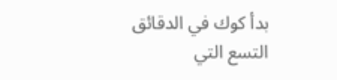بدأ كوك في الدقائق التسع التي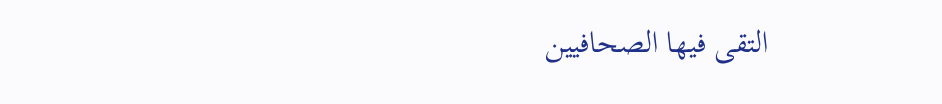التقى فيها الصحافيين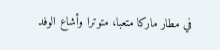في مطار ماركا متعبا، متوترا وأشاع الوفد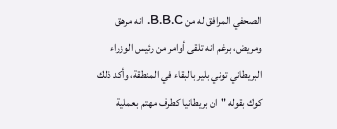الصحفي المرافق له من B.B.C. انه مرهق ومريض، برغم انه تلقى أوامر من رئيس الوزراء البريطاني توني بلير بالبقاء في المنطقة، وأكد ذلك كوك بقوله "ان بريطانيا كطرف مهتم بعملية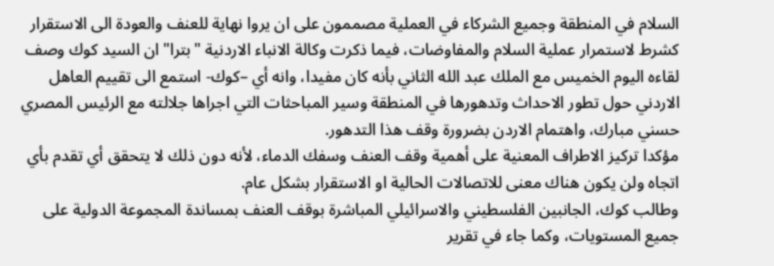السلام في المنطقة وجميع الشركاء في العملية مصممون على ان يروا نهاية للعنف والعودة الى الاستقرار كشرط لاستمرار عملية السلام والمفاوضات، فيما ذكرت وكالة الانباء الاردنية "بترا" ان السيد كوك وصف لقاءه اليوم الخميس مع الملك عبد الله الثاني بأنه كان مفيدا، وانه أي –كوك- استمع الى تقييم العاهل الاردني حول تطور الاحداث وتدهورها في المنطقة وسير المباحثات التي اجراها جلالته مع الرئيس المصري حسني مبارك، واهتمام الاردن بضرورة وقف هذا التدهور.
مؤكدا تركيز الاطراف المعنية على أهمية وقف العنف وسفك الدماء، لأنه دون ذلك لا يتحقق أي تقدم بأي اتجاه ولن يكون هناك معنى للاتصالات الحالية او الاستقرار بشكل عام.
وطالب كوك، الجانبين الفلسطيني والاسرائيلي المباشرة بوقف العنف بمساندة المجموعة الدولية على جميع المستويات، وكما جاء في تقرير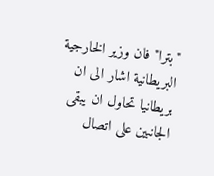"بترا" فان وزير الخارجية البريطانية اشار الى ان بريطانيا تحاول ان يبقى الجانبين على اتصال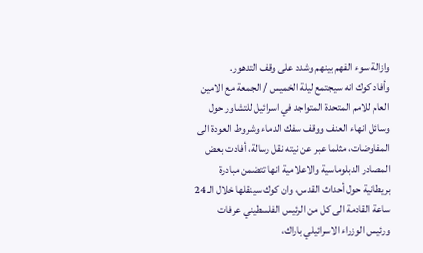وازالة سوء الفهم بينهم وشدد على وقف التدهور.
وأفاد كوك انه سيجتمع ليلة الخميس / الجمعة مع الامين العام للامم المتحدة المتواجد في اسرائيل للتشاور حول وسائل انهاء العنف ووقف سفك الدماء وشروط العودة الى المفاوضات، مثلما عبر عن نيته نقل رسالة، أفادت بعض المصادر الدبلوماسية والاعلامية انها تتضمن مبادرة بريطانية حول أحداث القدس، وان كوك سينقلها خلال الـ 24 ساعة القادمة الى كل من الرئيس الفلسطيني عرفات ورئيس الوزراء الاسرائيلي باراك،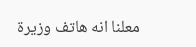معلنا انه هاتف وزيرة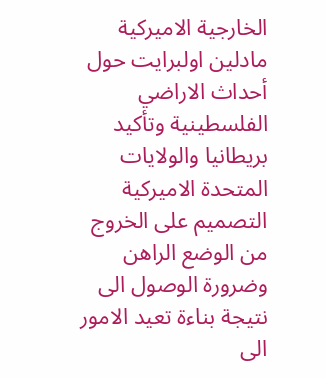الخارجية الاميركية مادلين اولبرايت حول أحداث الاراضي الفلسطينية وتأكيد بريطانيا والولايات المتحدة الاميركية التصميم على الخروج من الوضع الراهن وضرورة الوصول الى نتيجة بناءة تعيد الامور الى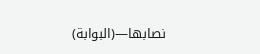نصابها—(البوابة)